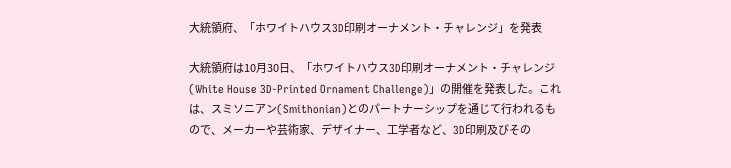大統領府、「ホワイトハウス3D印刷オーナメント・チャレンジ」を発表

大統領府は10月30日、「ホワイトハウス3D印刷オーナメント・チャレンジ(White House 3D-Printed Ornament Challenge)」の開催を発表した。これは、スミソニアン(Smithonian)とのパートナーシップを通じて行われるもので、メーカーや芸術家、デザイナー、工学者など、3D印刷及びその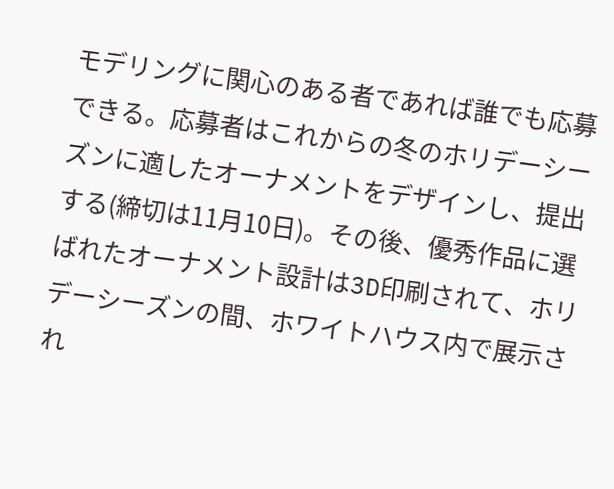モデリングに関心のある者であれば誰でも応募できる。応募者はこれからの冬のホリデーシーズンに適したオーナメントをデザインし、提出する(締切は11月10日)。その後、優秀作品に選ばれたオーナメント設計は3D印刷されて、ホリデーシーズンの間、ホワイトハウス内で展示され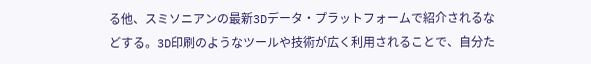る他、スミソニアンの最新3Dデータ・プラットフォームで紹介されるなどする。3D印刷のようなツールや技術が広く利用されることで、自分た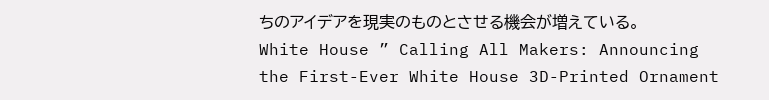ちのアイデアを現実のものとさせる機会が増えている。
White House ” Calling All Makers: Announcing the First-Ever White House 3D-Printed Ornament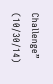Challenge” (10/30/14)